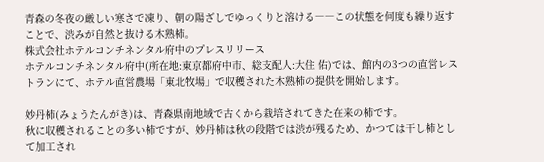青森の冬夜の厳しい寒さで凍り、朝の陽ざしでゆっくりと溶ける――この状態を何度も繰り返すことで、渋みが自然と抜ける木熟柿。
株式会社ホテルコンチネンタル府中のプレスリリース
ホテルコンチネンタル府中(所在地:東京都府中市、総支配人:大住 佑)では、館内の3つの直営レストランにて、ホテル直営農場「東北牧場」で収穫された木熟柿の提供を開始します。

妙丹柿(みょうたんがき)は、青森県南地域で古くから栽培されてきた在来の柿です。
秋に収穫されることの多い柿ですが、妙丹柿は秋の段階では渋が残るため、かつては干し柿として加工され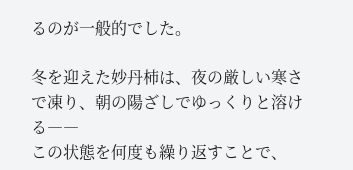るのが一般的でした。

冬を迎えた妙丹柿は、夜の厳しい寒さで凍り、朝の陽ざしでゆっくりと溶ける――
この状態を何度も繰り返すことで、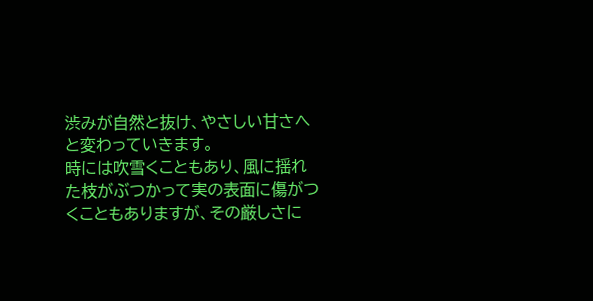渋みが自然と抜け、やさしい甘さへと変わっていきます。
時には吹雪くこともあり、風に揺れた枝がぶつかって実の表面に傷がつくこともありますが、その厳しさに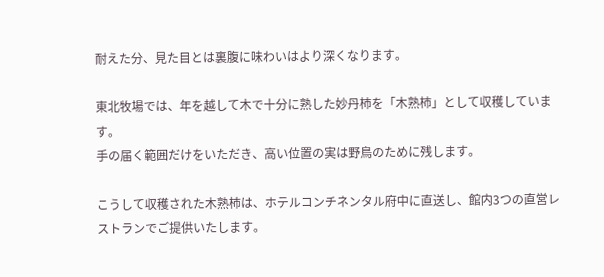耐えた分、見た目とは裏腹に味わいはより深くなります。

東北牧場では、年を越して木で十分に熟した妙丹柿を「木熟柿」として収穫しています。
手の届く範囲だけをいただき、高い位置の実は野鳥のために残します。

こうして収穫された木熟柿は、ホテルコンチネンタル府中に直送し、館内3つの直営レストランでご提供いたします。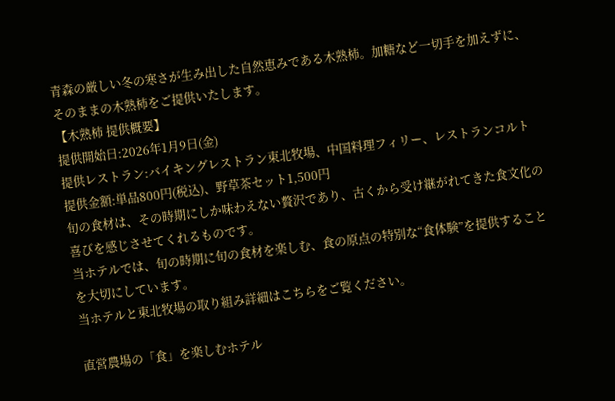青森の厳しい冬の寒さが生み出した自然恵みである木熟柿。加糖など一切手を加えずに、そのままの木熟柿をご提供いたします。
【木熟柿 提供概要】
提供開始日:2026年1月9日(金)
提供レストラン:バイキングレストラン東北牧場、中国料理フィリー、レストランコルト
提供金額:単品800円(税込)、野草茶セット1,500円
旬の食材は、その時期にしか味わえない贅沢であり、古くから受け継がれてきた食文化の喜びを感じさせてくれるものです。
当ホテルでは、旬の時期に旬の食材を楽しむ、食の原点の特別な“食体験”を提供することを大切にしています。
当ホテルと東北牧場の取り組み詳細はこちらをご覧ください。

直営農場の「食」を楽しむホテル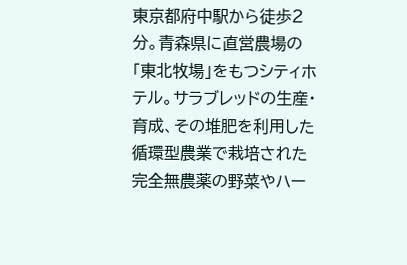東京都府中駅から徒歩2分。青森県に直営農場の「東北牧場」をもつシティホテル。サラブレッドの生産・育成、その堆肥を利用した循環型農業で栽培された完全無農薬の野菜やハー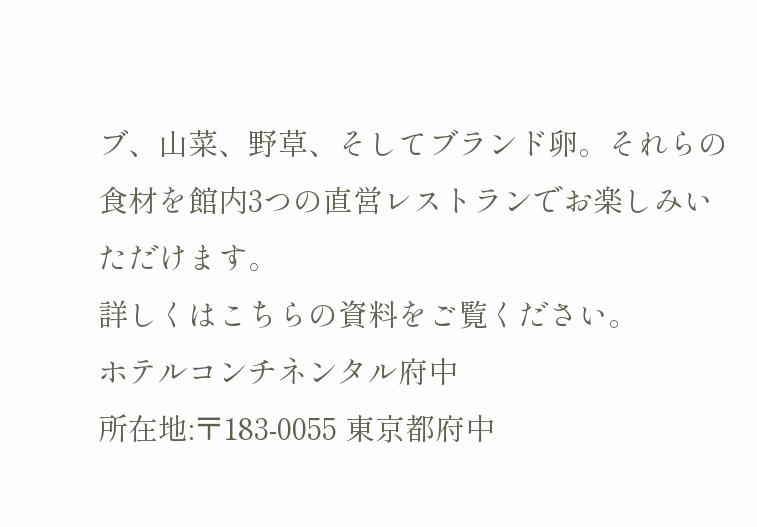ブ、山菜、野草、そしてブランド卵。それらの食材を館内3つの直営レストランでお楽しみいただけます。
詳しくはこちらの資料をご覧ください。
ホテルコンチネンタル府中
所在地:〒183-0055 東京都府中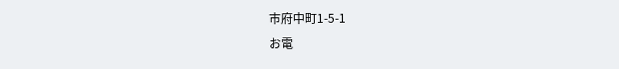市府中町1-5-1
お電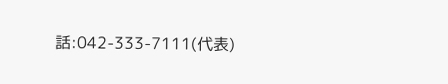話:042-333-7111(代表)